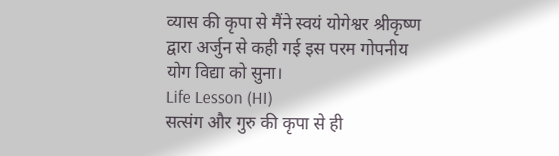व्यास की कृपा से मैंने स्वयं योगेश्वर श्रीकृष्ण द्वारा अर्जुन से कही गई इस परम गोपनीय योग विद्या को सुना।
Life Lesson (HI)
सत्संग और गुरु की कृपा से ही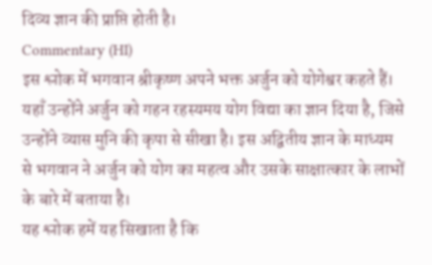दिव्य ज्ञान की प्राप्ति होती है।
Commentary (HI)
इस श्लोक में भगवान श्रीकृष्ण अपने भक्त अर्जुन को योगेश्वर कहते हैं। यहाँ उन्होंने अर्जुन को गहन रहस्यमय योग विद्या का ज्ञान दिया है, जिसे उन्होंने व्यास मुनि की कृपा से सीखा है। इस अद्वितीय ज्ञान के माध्यम से भगवान ने अर्जुन को योग का महत्व और उसके साक्षात्कार के लाभों के बारे में बताया है।
यह श्लोक हमें यह सिखाता है कि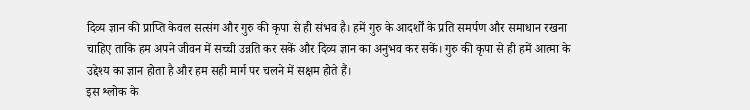दिव्य ज्ञान की प्राप्ति केवल सत्संग और गुरु की कृपा से ही संभव है। हमें गुरु के आदर्शों के प्रति समर्पण और समाधान रखना चाहिए ताकि हम अपने जीवन में सच्ची उन्नति कर सकें और दिव्य ज्ञान का अनुभव कर सकें। गुरु की कृपा से ही हमें आत्मा के उद्देश्य का ज्ञान होता है और हम सही मार्ग पर चलने में सक्षम होते हैं।
इस श्लोक के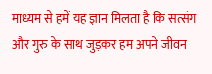माध्यम से हमें यह ज्ञान मिलता है कि सत्संग और गुरु के साथ जुड़कर हम अपने जीवन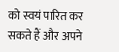को स्वयं पारित कर सकते हैं और अपने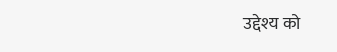उद्देश्य को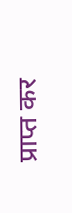प्राप्त कर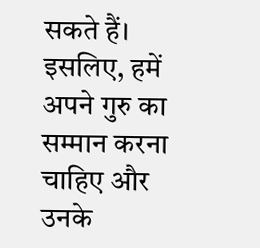सकते हैं। इसलिए, हमें अपने गुरु का सम्मान करना चाहिए और उनके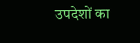उपदेशों का